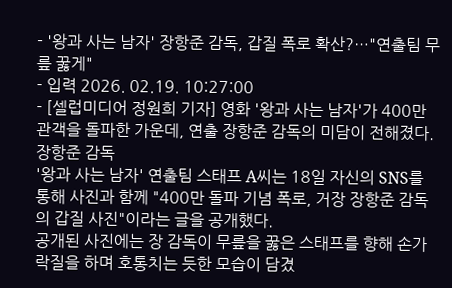- '왕과 사는 남자' 장항준 감독, 갑질 폭로 확산?…"연출팀 무릎 꿇게"
- 입력 2026. 02.19. 10:27:00
- [셀럽미디어 정원희 기자] 영화 '왕과 사는 남자'가 400만 관객을 돌파한 가운데, 연출 장항준 감독의 미담이 전해졌다.
장항준 감독
'왕과 사는 남자' 연출팀 스태프 A씨는 18일 자신의 SNS를 통해 사진과 함께 "400만 돌파 기념 폭로, 거장 장항준 감독의 갑질 사진"이라는 글을 공개했다.
공개된 사진에는 장 감독이 무릎을 꿇은 스태프를 향해 손가락질을 하며 호통치는 듯한 모습이 담겼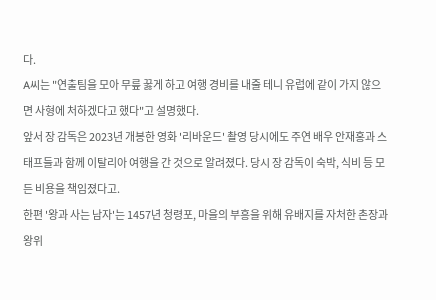다.
A씨는 "연출팀을 모아 무릎 꿇게 하고 여행 경비를 내줄 테니 유럽에 같이 가지 않으면 사형에 처하겠다고 했다"고 설명했다.
앞서 장 감독은 2023년 개봉한 영화 '리바운드' 촬영 당시에도 주연 배우 안재홍과 스태프들과 함께 이탈리아 여행을 간 것으로 알려졌다. 당시 장 감독이 숙박, 식비 등 모든 비용을 책임졌다고.
한편 '왕과 사는 남자'는 1457년 청령포, 마을의 부흥을 위해 유배지를 자처한 촌장과 왕위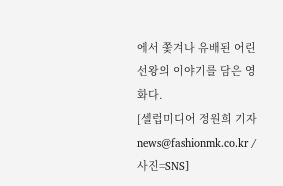에서 쫓겨나 유배된 어린 선왕의 이야기를 담은 영화다.
[셀럽미디어 정원희 기자 news@fashionmk.co.kr / 사진=SNS]